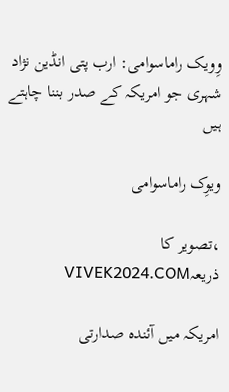وِویک راماسوامی: ارب پتی انڈین نژاد شہری جو امریکہ کے صدر بننا چاہتے ہیں

ویوِک راماسوامی

،تصویر کا ذریعہVIVEK2024.COM

امریکہ میں آئندہ صدارتی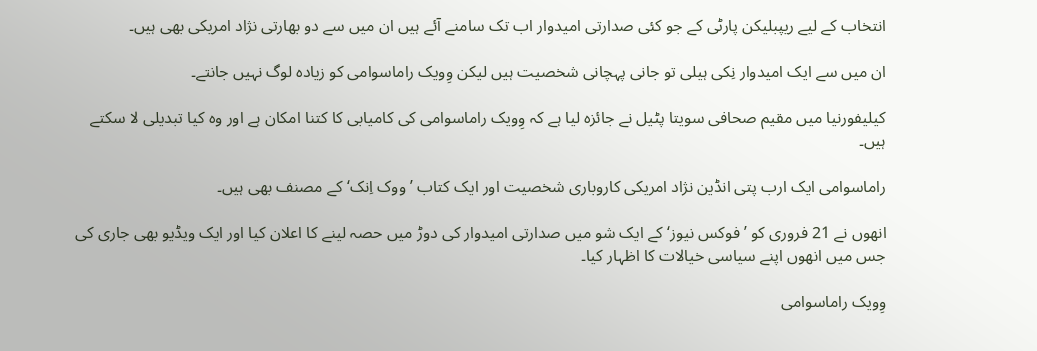انتخاب کے لیے ریپبلیکن پارٹی کے جو کئی صدارتی امیدوار اب تک سامنے آئے ہیں ان میں سے دو بھارتی نژاد امریکی بھی ہیں۔

ان میں سے ایک امیدوار نِکی ہیلی تو جانی پہچانی شخصیت ہیں لیکن وِویک راماسوامی کو زیادہ لوگ نہیں جانتے۔

کیلیفورنیا میں مقیم صحافی سویتا پٹیل نے جائزہ لیا ہے کہ وِویک راماسوامی کی کامیابی کا کتنا امکان ہے اور وہ کیا تبدیلی لا سکتے ہیں۔

راماسوامی ایک ارب پتی انڈین نژاد امریکی کاروباری شخصیت اور ایک کتاب ’ووک اِنک‘ کے مصنف بھی ہیں۔

انھوں نے 21 فروری کو ’فوکس نیوز‘ کے ایک شو میں صدارتی امیدوار کی دوڑ میں حصہ لینے کا اعلان کیا اور ایک ویڈیو بھی جاری کی جس میں انھوں اپنے سیاسی خیالات کا اظہار کیا۔

وِویک راماسوامی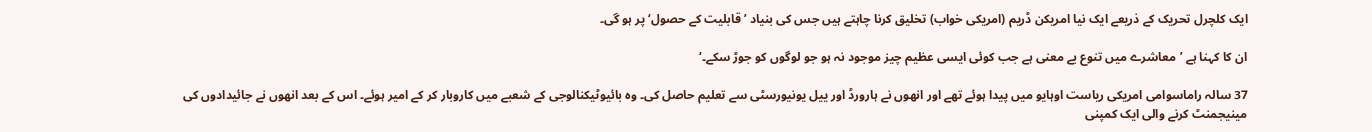ایک کلچرل تحریک کے ذریعے ایک نیا امریکن ڈریم (امریکی خواب) تخلیق کرنا چاہتے ہیں جس کی بنیاد ’قابلیت کے حصول‘ پر ہو گی۔

ان کا کہنا ہے ’معاشرے میں تنوع بے معنی ہے جب کوئی ایسی عظیم چیز موجود نہ ہو جو لوگوں کو جوڑ سکے۔‘

37 سالہ راماسوامی امریکی ریاست اوہایو میں پیدا ہوئے تھے اور انھوں نے ہارورڈ اور ییل یونیورسٹی سے تعلیم حاصل کی۔ وہ بائیوٹیکنالوجی کے شعبے میں کاروبار کر کے امیر ہوئے۔ اس کے بعد انھوں نے جائیدادوں کی مینیجمنٹ کرنے والی ایک کمپنی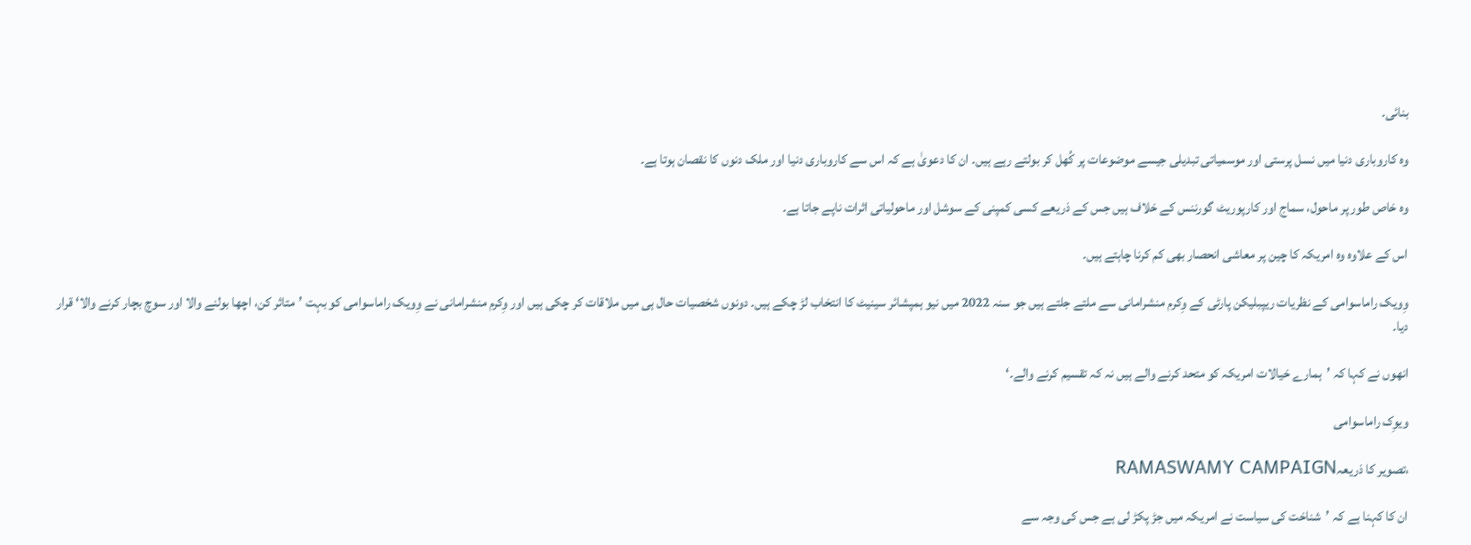بنائی۔

وہ کاروباری دنیا میں نسل پرستی اور موسمیاتی تبدیلی جیسے موضوعات پر کُھل کر بولتے رہے ہیں۔ ان کا دعویٰ ہے کہ اس سے کاروباری دنیا اور ملک دنوں کا نقصان ہوتا ہے۔

وہ خاص طور پر ماحول، سماج اور کارپوریٹ گورننس کے خلاف ہیں جس کے ذریعے کسی کمپنی کے سوشل اور ماحولیاتی اثرات ناپے جاتا ہے۔

اس کے علاوہ وہ امریکہ کا چین پر معاشی انحصار بھی کم کرنا چاہتے ہیں۔

وِویک راماسوامی کے نظریات ریپبلیکن پارٹی کے وِکرم منشرامانی سے ملتے جلتے ہیں جو سنہ 2022 میں نیو ہمپشائر سینیٹ کا انتخاب لڑ چکے ہیں۔ دونوں شخصیات حال ہی میں ملاقات کر چکی ہیں اور وِکرم منشرامانی نے وِویک راماسوامی کو بہت ’متاثر کن، اچھا بولنے والا اور سوچ بچار کرنے والا‘ قرار دیا۔

انھوں نے کہا کہ ’ہمارے خیالات امریکہ کو متحد کرنے والے ہیں نہ کہ تقسیم کرنے والے۔‘

ویوِک راماسوامی

،تصویر کا ذریعہRAMASWAMY CAMPAIGN

ان کا کہنا ہے کہ ’شناخت کی سیاست نے امریکہ میں جڑ پکڑ لی ہے جس کی وجہ سے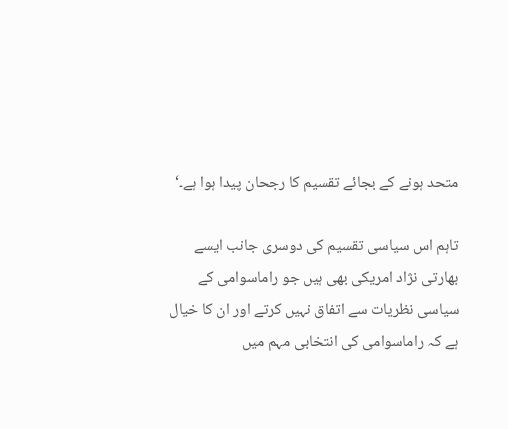متحد ہونے کے بجائے تقسیم کا رجحان پیدا ہوا ہے۔‘

تاہم اس سیاسی تقسیم کی دوسری جانب ایسے بھارتی نژاد امریکی بھی ہیں جو راماسوامی کے سیاسی نظریات سے اتفاق نہیں کرتے اور ان کا خیال ہے کہ راماسوامی کی انتخابی مہم میں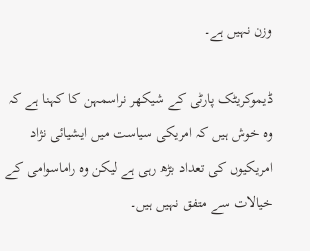وزن نہیں ہے۔

ڈیموکریٹک پارٹی کے شیکھر نراسمہن کا کہنا ہے کہ وہ خوش ہیں کہ امریکی سیاست میں ایشیائی نژاد امریکیوں کی تعداد بڑھ رہی ہے لیکن وہ راماسوامی کے خیالات سے متفق نہیں ہیں۔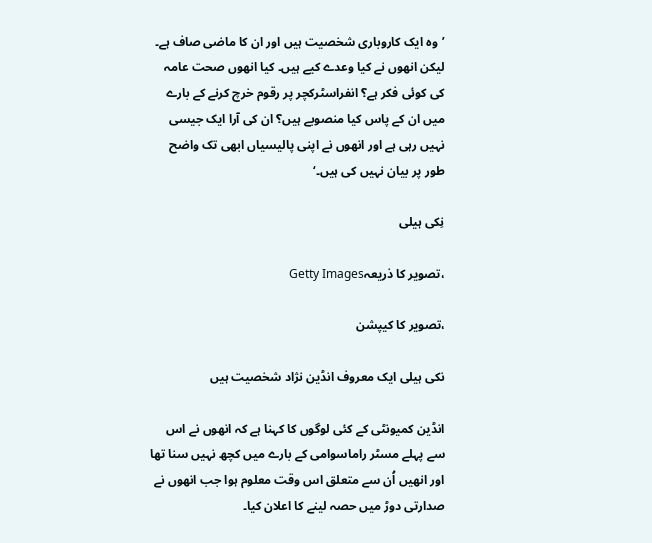’وہ ایک کاروباری شخصیت ہیں اور ان کا ماضی صاف ہے۔ لیکن انھوں نے کیا وعدے کیے ہیں۔ کیا انھوں صحت عامہ کی کوئی فکر ہے؟ انفراسٹرکچر پر رقوم خرچ کرنے کے بارے میں ان کے پاس کیا منصوبے ہیں؟ ان کی آرا ایک جیسی نہیں رہی ہے اور انھوں نے اپنی پالیسیاں ابھی تک واضح طور پر بیان نہیں کی ہیں۔‘

نِکی ہیلی

،تصویر کا ذریعہGetty Images

،تصویر کا کیپشن

نکی ہیلی ایک معروف انڈین نژاد شخصیت ہیں

انڈین کمیونٹی کے کئی لوگوں کا کہنا ہے کہ انھوں نے اس سے پہلے مسٹر راماسوامی کے بارے میں کچھ نہیں سنا تھا اور انھیں اُن سے متعلق اس وقت معلوم ہوا جب انھوں نے صدارتی دوڑ میں حصہ لینے کا اعلان کیا۔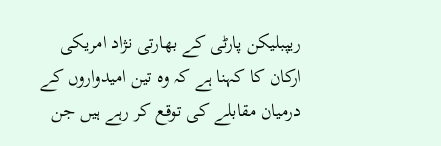ریپبلیکن پارٹی کے بھارتی نژاد امریکی ارکان کا کہنا ہے کہ وہ تین امیدواروں کے درمیان مقابلے کی توقع کر رہے ہیں جن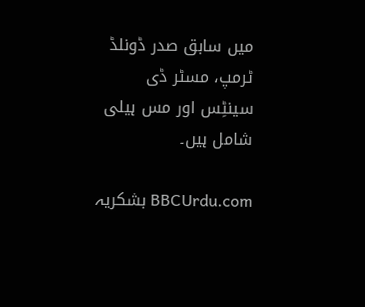میں سابق صدر ڈونلڈ ٹرمپ، مسٹر ڈی سینٹِس اور مس ہیلی شامل ہیں۔

BBCUrdu.com بشکریہ